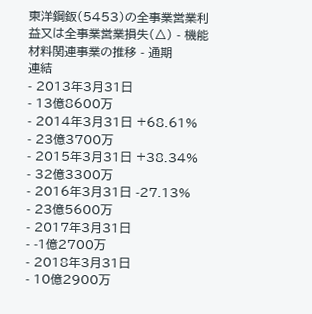東洋鋼鈑(5453)の全事業営業利益又は全事業営業損失(△) - 機能材料関連事業の推移 - 通期
連結
- 2013年3月31日
- 13億8600万
- 2014年3月31日 +68.61%
- 23億3700万
- 2015年3月31日 +38.34%
- 32億3300万
- 2016年3月31日 -27.13%
- 23億5600万
- 2017年3月31日
- -1億2700万
- 2018年3月31日
- 10億2900万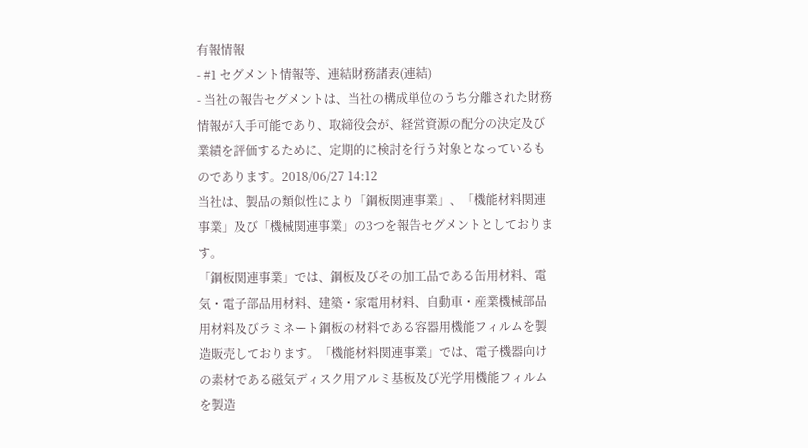有報情報
- #1 セグメント情報等、連結財務諸表(連結)
- 当社の報告セグメントは、当社の構成単位のうち分離された財務情報が入手可能であり、取締役会が、経営資源の配分の決定及び業績を評価するために、定期的に検討を行う対象となっているものであります。2018/06/27 14:12
当社は、製品の類似性により「鋼板関連事業」、「機能材料関連事業」及び「機械関連事業」の3つを報告セグメントとしております。
「鋼板関連事業」では、鋼板及びその加工品である缶用材料、電気・電子部品用材料、建築・家電用材料、自動車・産業機械部品用材料及びラミネート鋼板の材料である容器用機能フィルムを製造販売しております。「機能材料関連事業」では、電子機器向けの素材である磁気ディスク用アルミ基板及び光学用機能フィルムを製造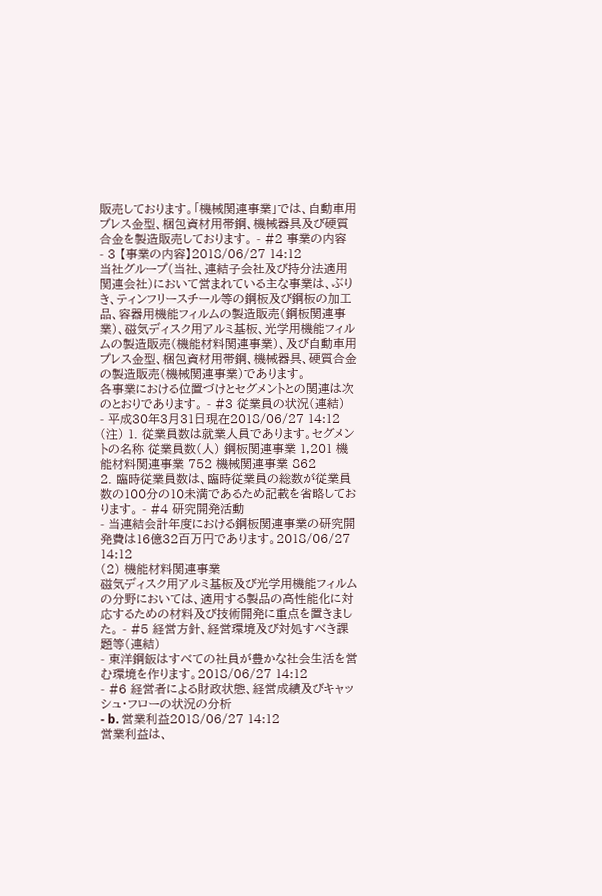販売しております。「機械関連事業」では、自動車用プレス金型、梱包資材用帯鋼、機械器具及び硬質合金を製造販売しております。 - #2 事業の内容
- 3 【事業の内容】2018/06/27 14:12
当社グループ(当社、連結子会社及び持分法適用関連会社)において営まれている主な事業は、ぶりき、ティンフリースチール等の鋼板及び鋼板の加工品、容器用機能フィルムの製造販売(鋼板関連事業)、磁気ディスク用アルミ基板、光学用機能フィルムの製造販売(機能材料関連事業)、及び自動車用プレス金型、梱包資材用帯鋼、機械器具、硬質合金の製造販売(機械関連事業)であります。
各事業における位置づけとセグメントとの関連は次のとおりであります。 - #3 従業員の状況(連結)
- 平成30年3月31日現在2018/06/27 14:12
(注) 1. 従業員数は就業人員であります。セグメントの名称 従業員数(人) 鋼板関連事業 1,201 機能材料関連事業 752 機械関連事業 862
2. 臨時従業員数は、臨時従業員の総数が従業員数の100分の10未満であるため記載を省略しております。 - #4 研究開発活動
- 当連結会計年度における鋼板関連事業の研究開発費は16億32百万円であります。2018/06/27 14:12
(2) 機能材料関連事業
磁気ディスク用アルミ基板及び光学用機能フィルムの分野においては、適用する製品の高性能化に対応するための材料及び技術開発に重点を置きました。 - #5 経営方針、経営環境及び対処すべき課題等(連結)
- 東洋鋼鈑はすべての社員が豊かな社会生活を営む環境を作ります。2018/06/27 14:12
- #6 経営者による財政状態、経営成績及びキャッシュ・フローの状況の分析
- b. 営業利益2018/06/27 14:12
営業利益は、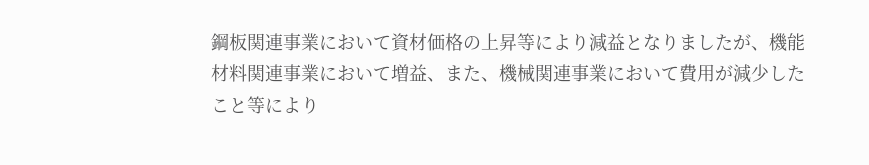鋼板関連事業において資材価格の上昇等により減益となりましたが、機能材料関連事業において増益、また、機械関連事業において費用が減少したこと等により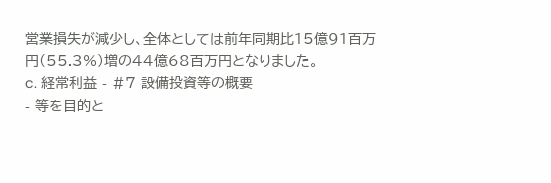営業損失が減少し、全体としては前年同期比15億91百万円(55.3%)増の44億68百万円となりました。
c. 経常利益 - #7 設備投資等の概要
- 等を目的と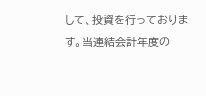して、投資を行っております。当連結会計年度の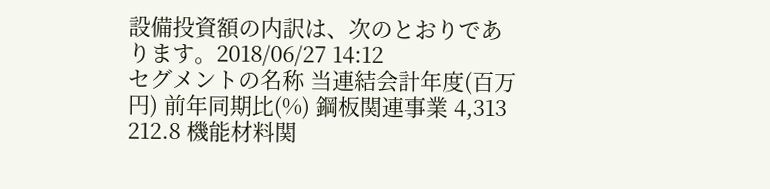設備投資額の内訳は、次のとおりであります。2018/06/27 14:12
セグメントの名称 当連結会計年度(百万円) 前年同期比(%) 鋼板関連事業 4,313 212.8 機能材料関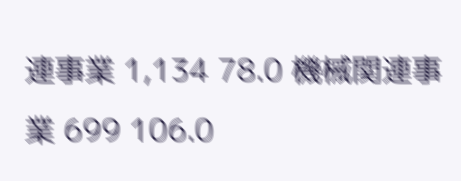連事業 1,134 78.0 機械関連事業 699 106.0